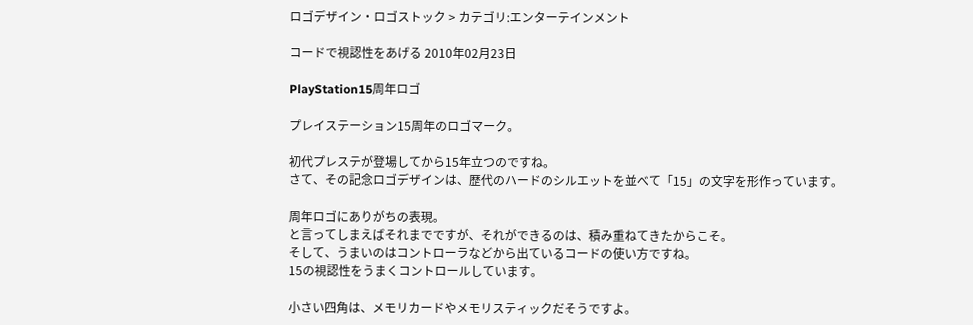ロゴデザイン・ロゴストック > カテゴリ:エンターテインメント

コードで視認性をあげる 2010年02月23日

PlayStation15周年ロゴ

プレイステーション15周年のロゴマーク。

初代プレステが登場してから15年立つのですね。
さて、その記念ロゴデザインは、歴代のハードのシルエットを並べて「15」の文字を形作っています。

周年ロゴにありがちの表現。
と言ってしまえばそれまでですが、それができるのは、積み重ねてきたからこそ。
そして、うまいのはコントローラなどから出ているコードの使い方ですね。
15の視認性をうまくコントロールしています。

小さい四角は、メモリカードやメモリスティックだそうですよ。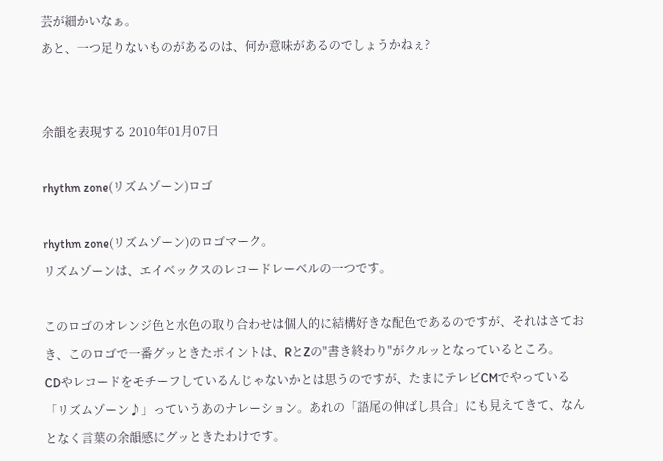芸が細かいなぁ。
あと、一つ足りないものがあるのは、何か意味があるのでしょうかねぇ?


余韻を表現する 2010年01月07日

rhythm zone(リズムゾーン)ロゴ

rhythm zone(リズムゾーン)のロゴマーク。
リズムゾーンは、エイベックスのレコードレーベルの一つです。

このロゴのオレンジ色と水色の取り合わせは個人的に結構好きな配色であるのですが、それはさておき、このロゴで一番グッときたポイントは、RとZの"書き終わり"がクルッとなっているところ。
CDやレコードをモチーフしているんじゃないかとは思うのですが、たまにテレビCMでやっている「リズムゾーン♪」っていうあのナレーション。あれの「語尾の伸ばし具合」にも見えてきて、なんとなく言葉の余韻感にグッときたわけです。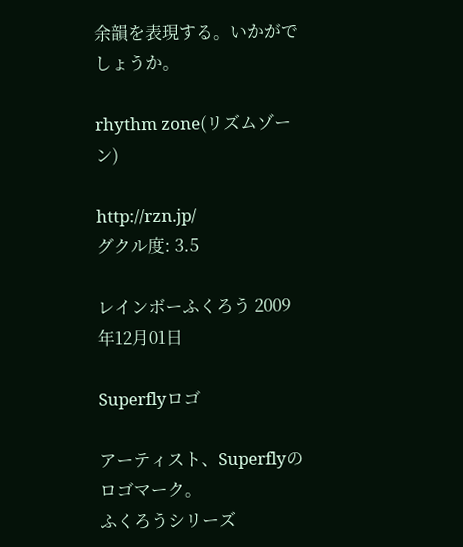余韻を表現する。いかがでしょうか。

rhythm zone(リズムゾーン)

http://rzn.jp/
グクル度: 3.5

レインボーふくろう 2009年12月01日

Superflyロゴ

アーティスト、Superflyのロゴマーク。
ふくろうシリーズ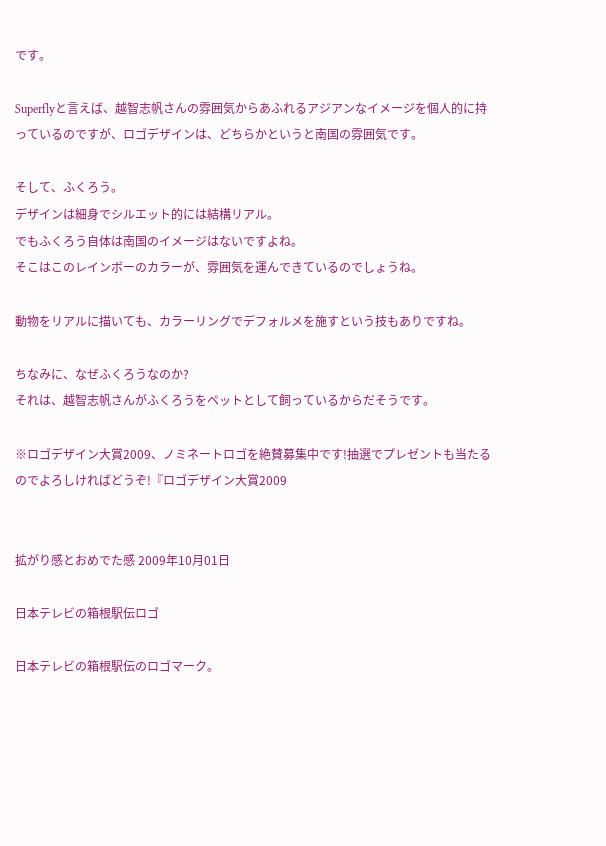です。

Superflyと言えば、越智志帆さんの雰囲気からあふれるアジアンなイメージを個人的に持っているのですが、ロゴデザインは、どちらかというと南国の雰囲気です。

そして、ふくろう。
デザインは細身でシルエット的には結構リアル。
でもふくろう自体は南国のイメージはないですよね。
そこはこのレインボーのカラーが、雰囲気を運んできているのでしょうね。

動物をリアルに描いても、カラーリングでデフォルメを施すという技もありですね。

ちなみに、なぜふくろうなのか?
それは、越智志帆さんがふくろうをペットとして飼っているからだそうです。

※ロゴデザイン大賞2009、ノミネートロゴを絶賛募集中です!抽選でプレゼントも当たるのでよろしければどうぞ!『ロゴデザイン大賞2009


拡がり感とおめでた感 2009年10月01日

日本テレビの箱根駅伝ロゴ

日本テレビの箱根駅伝のロゴマーク。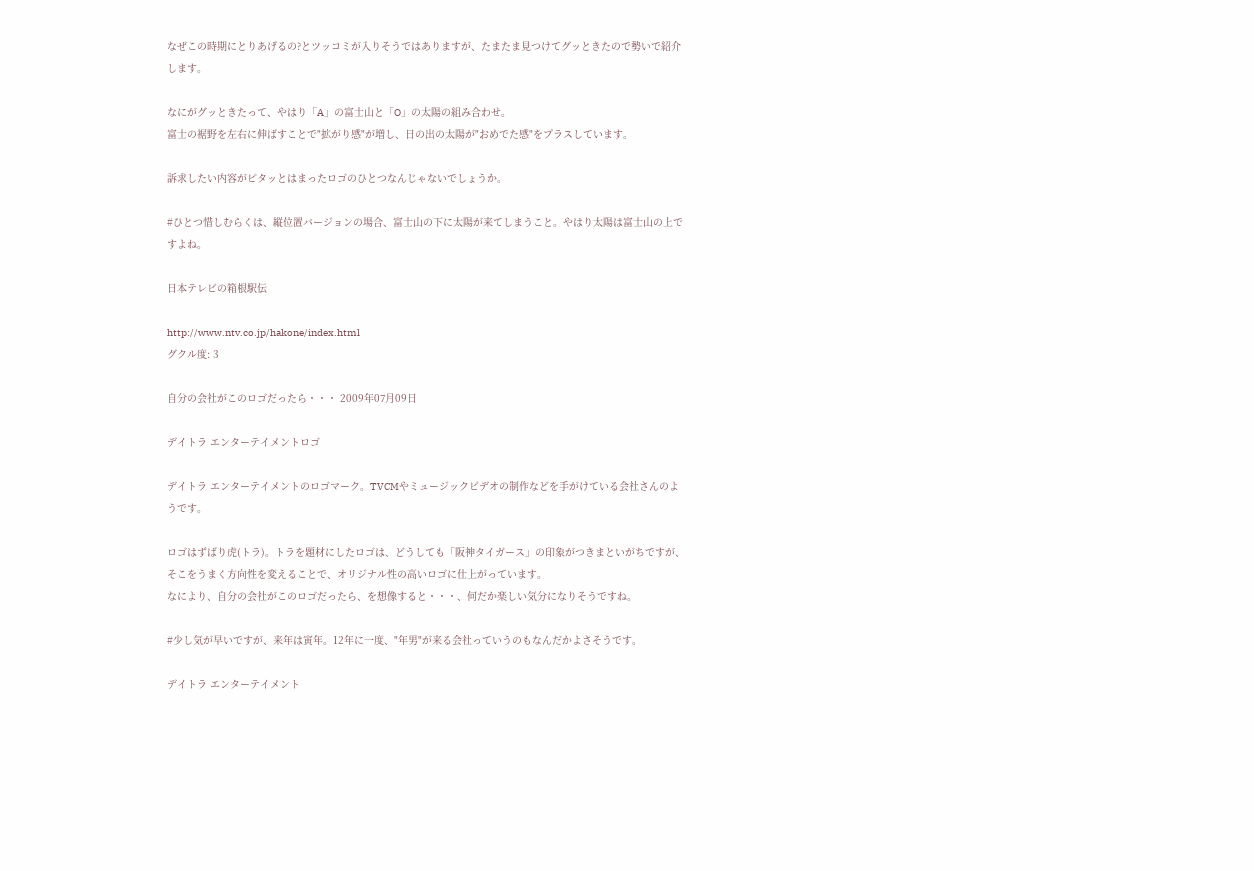なぜこの時期にとりあげるの?とツッコミが入りそうではありますが、たまたま見つけてグッときたので勢いで紹介します。

なにがグッときたって、やはり「A」の富士山と「O」の太陽の組み合わせ。
富士の裾野を左右に伸ばすことで"拡がり感"が増し、日の出の太陽が"おめでた感"をプラスしています。

訴求したい内容がピタッとはまったロゴのひとつなんじゃないでしょうか。

#ひとつ惜しむらくは、縦位置バージョンの場合、富士山の下に太陽が来てしまうこと。やはり太陽は富士山の上ですよね。

日本テレビの箱根駅伝

http://www.ntv.co.jp/hakone/index.html
グクル度: 3

自分の会社がこのロゴだったら・・・ 2009年07月09日

デイトラ エンターテイメントロゴ

デイトラ エンターテイメントのロゴマーク。TVCMやミュージックビデオの制作などを手がけている会社さんのようです。

ロゴはずばり虎(トラ)。トラを題材にしたロゴは、どうしても「阪神タイガース」の印象がつきまといがちですが、そこをうまく方向性を変えることで、オリジナル性の高いロゴに仕上がっています。
なにより、自分の会社がこのロゴだったら、を想像すると・・・、何だか楽しい気分になりそうですね。

#少し気が早いですが、来年は寅年。12年に一度、"年男"が来る会社っていうのもなんだかよさそうです。

デイトラ エンターテイメント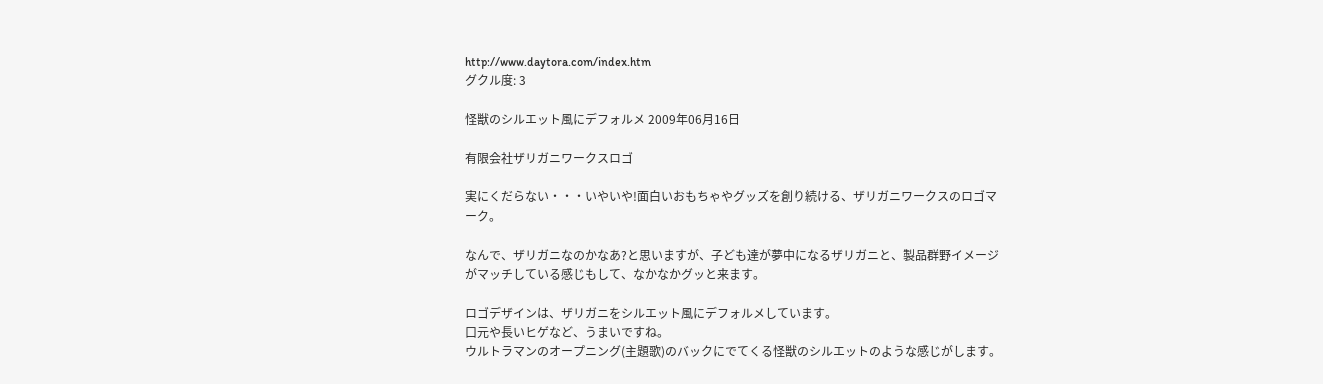http://www.daytora.com/index.htm
グクル度: 3

怪獣のシルエット風にデフォルメ 2009年06月16日

有限会社ザリガニワークスロゴ

実にくだらない・・・いやいや!面白いおもちゃやグッズを創り続ける、ザリガニワークスのロゴマーク。

なんで、ザリガニなのかなあ?と思いますが、子ども達が夢中になるザリガニと、製品群野イメージがマッチしている感じもして、なかなかグッと来ます。

ロゴデザインは、ザリガニをシルエット風にデフォルメしています。
口元や長いヒゲなど、うまいですね。
ウルトラマンのオープニング(主題歌)のバックにでてくる怪獣のシルエットのような感じがします。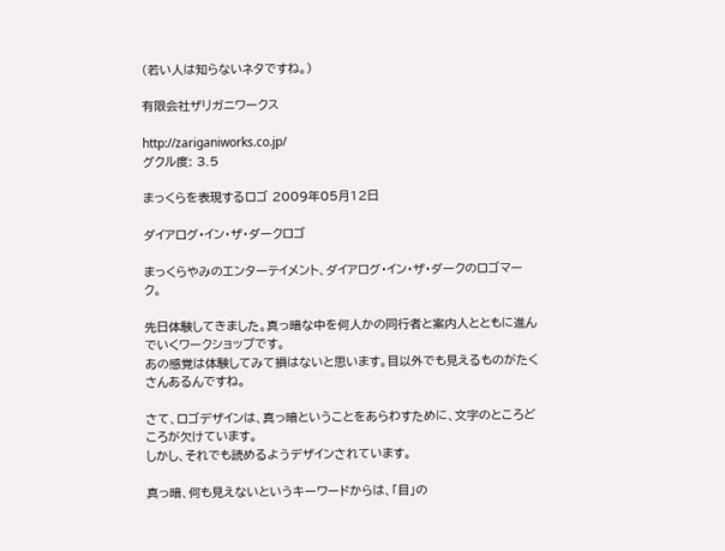(若い人は知らないネタですね。)

有限会社ザリガニワークス

http://zariganiworks.co.jp/
グクル度: 3.5

まっくらを表現するロゴ 2009年05月12日

ダイアログ・イン・ザ・ダークロゴ

まっくらやみのエンターテイメント、ダイアログ・イン・ザ・ダークのロゴマーク。

先日体験してきました。真っ暗な中を何人かの同行者と案内人とともに進んでいくワークショップです。
あの感覚は体験してみて損はないと思います。目以外でも見えるものがたくさんあるんですね。

さて、ロゴデザインは、真っ暗ということをあらわすために、文字のところどころが欠けています。
しかし、それでも読めるようデザインされています。

真っ暗、何も見えないというキーワードからは、「目」の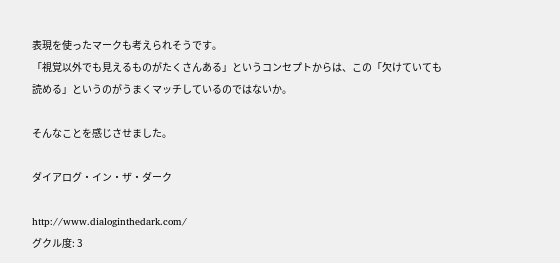表現を使ったマークも考えられそうです。
「視覚以外でも見えるものがたくさんある」というコンセプトからは、この「欠けていても読める」というのがうまくマッチしているのではないか。

そんなことを感じさせました。

ダイアログ・イン・ザ・ダーク

http://www.dialoginthedark.com/
グクル度: 3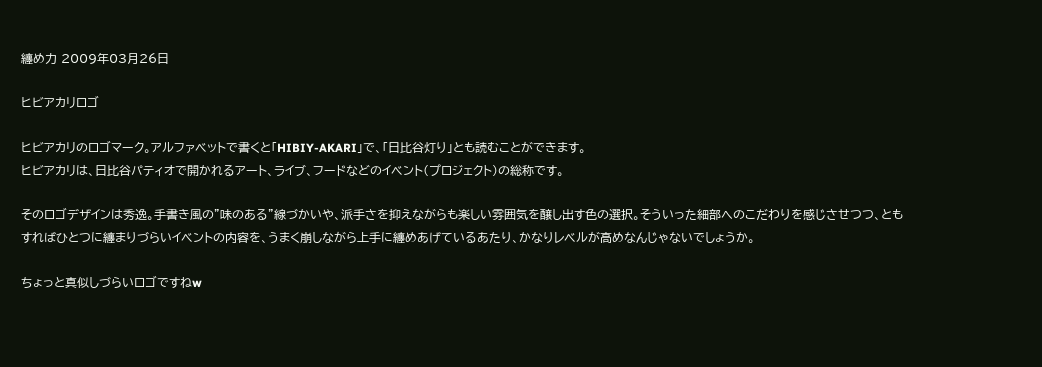纏め力 2009年03月26日

ヒビアカリロゴ

ヒビアカリのロゴマーク。アルファベットで書くと「HIBIY-AKARI」で、「日比谷灯り」とも読むことができます。
ヒビアカリは、日比谷パティオで開かれるアート、ライブ、フードなどのイベント(プロジェクト)の総称です。

そのロゴデザインは秀逸。手書き風の"味のある"線づかいや、派手さを抑えながらも楽しい雰囲気を醸し出す色の選択。そういった細部へのこだわりを感じさせつつ、ともすればひとつに纏まりづらいイベントの内容を、うまく崩しながら上手に纏めあげているあたり、かなりレベルが高めなんじゃないでしょうか。

ちょっと真似しづらいロゴですねw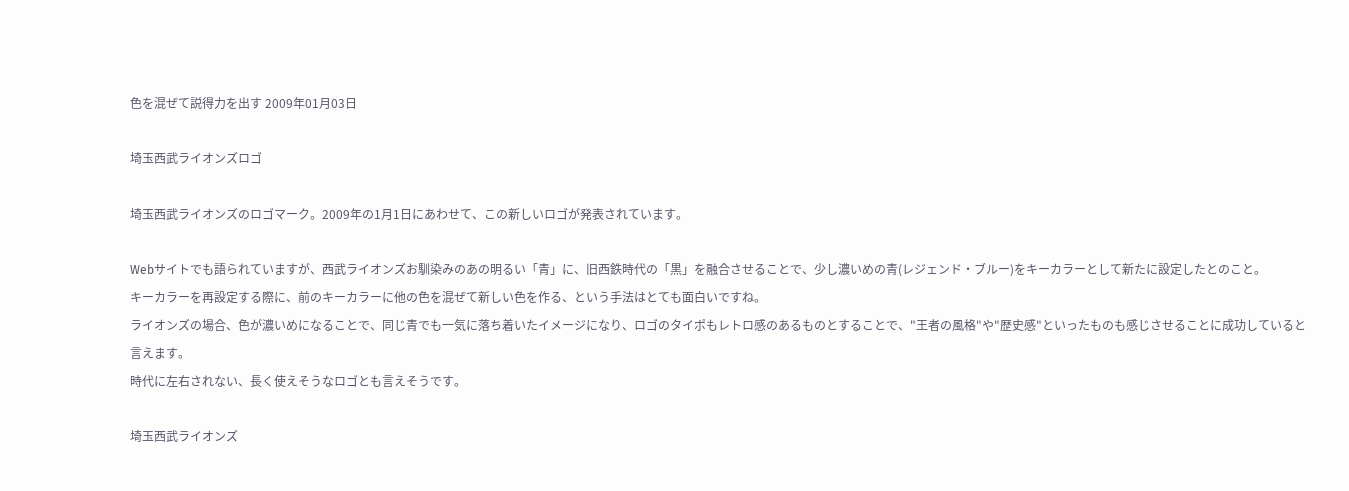色を混ぜて説得力を出す 2009年01月03日

埼玉西武ライオンズロゴ

埼玉西武ライオンズのロゴマーク。2009年の1月1日にあわせて、この新しいロゴが発表されています。

Webサイトでも語られていますが、西武ライオンズお馴染みのあの明るい「青」に、旧西鉄時代の「黒」を融合させることで、少し濃いめの青(レジェンド・ブルー)をキーカラーとして新たに設定したとのこと。
キーカラーを再設定する際に、前のキーカラーに他の色を混ぜて新しい色を作る、という手法はとても面白いですね。
ライオンズの場合、色が濃いめになることで、同じ青でも一気に落ち着いたイメージになり、ロゴのタイポもレトロ感のあるものとすることで、"王者の風格"や"歴史感"といったものも感じさせることに成功していると言えます。
時代に左右されない、長く使えそうなロゴとも言えそうです。

埼玉西武ライオンズ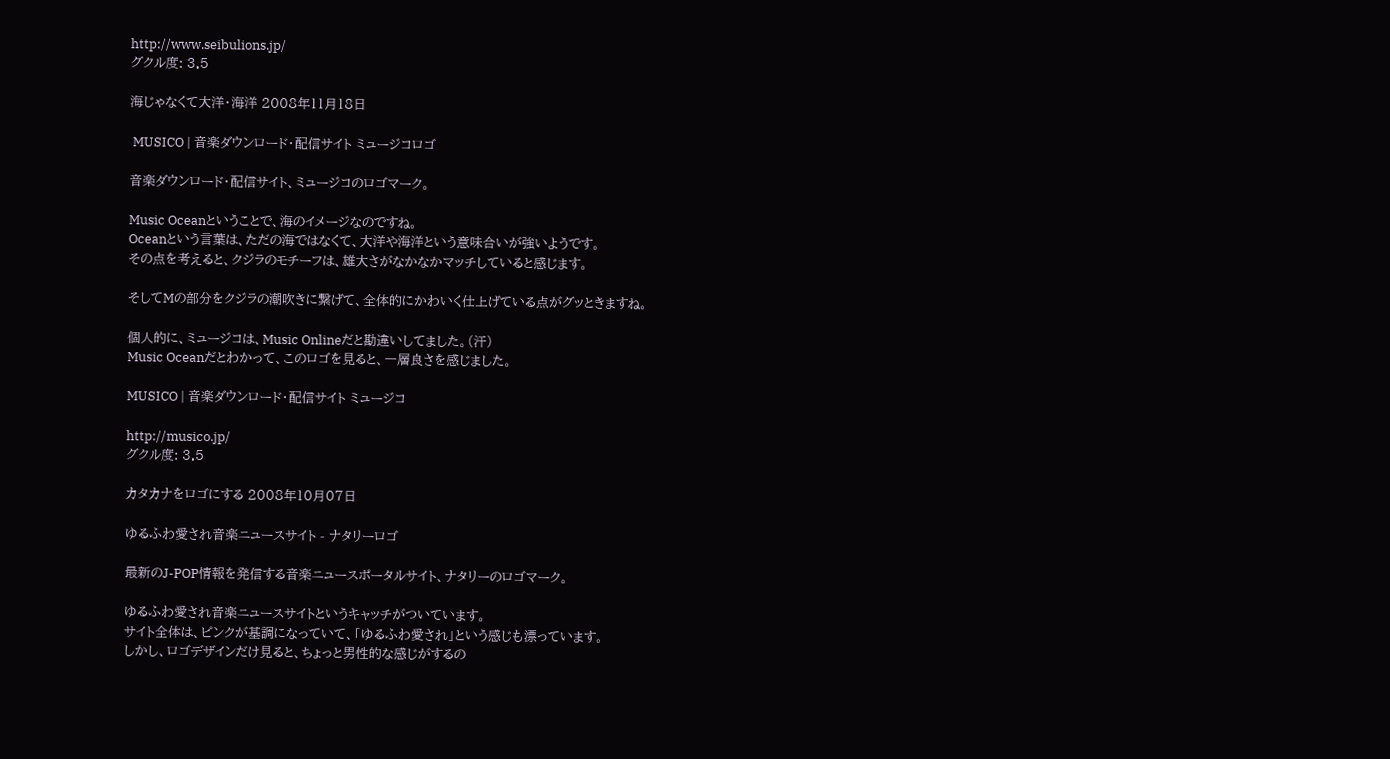http://www.seibulions.jp/
グクル度: 3.5

海じゃなくて大洋・海洋 2008年11月18日

 MUSICO | 音楽ダウンロード・配信サイト ミュージコロゴ

音楽ダウンロード・配信サイト、ミュージコのロゴマーク。

Music Oceanということで、海のイメージなのですね。
Oceanという言葉は、ただの海ではなくて、大洋や海洋という意味合いが強いようです。
その点を考えると、クジラのモチーフは、雄大さがなかなかマッチしていると感じます。

そしてMの部分をクジラの潮吹きに繋げて、全体的にかわいく仕上げている点がグッときますね。

個人的に、ミュージコは、Music Onlineだと勘違いしてました。(汗)
Music Oceanだとわかって、このロゴを見ると、一層良さを感じました。

MUSICO | 音楽ダウンロード・配信サイト ミュージコ

http://musico.jp/
グクル度: 3.5

カタカナをロゴにする 2008年10月07日

ゆるふわ愛され音楽ニュースサイト - ナタリーロゴ

最新のJ-POP情報を発信する音楽ニュースポータルサイト、ナタリーのロゴマーク。

ゆるふわ愛され音楽ニュースサイトというキャッチがついています。
サイト全体は、ピンクが基調になっていて、「ゆるふわ愛され」という感じも漂っています。
しかし、ロゴデザインだけ見ると、ちょっと男性的な感じがするの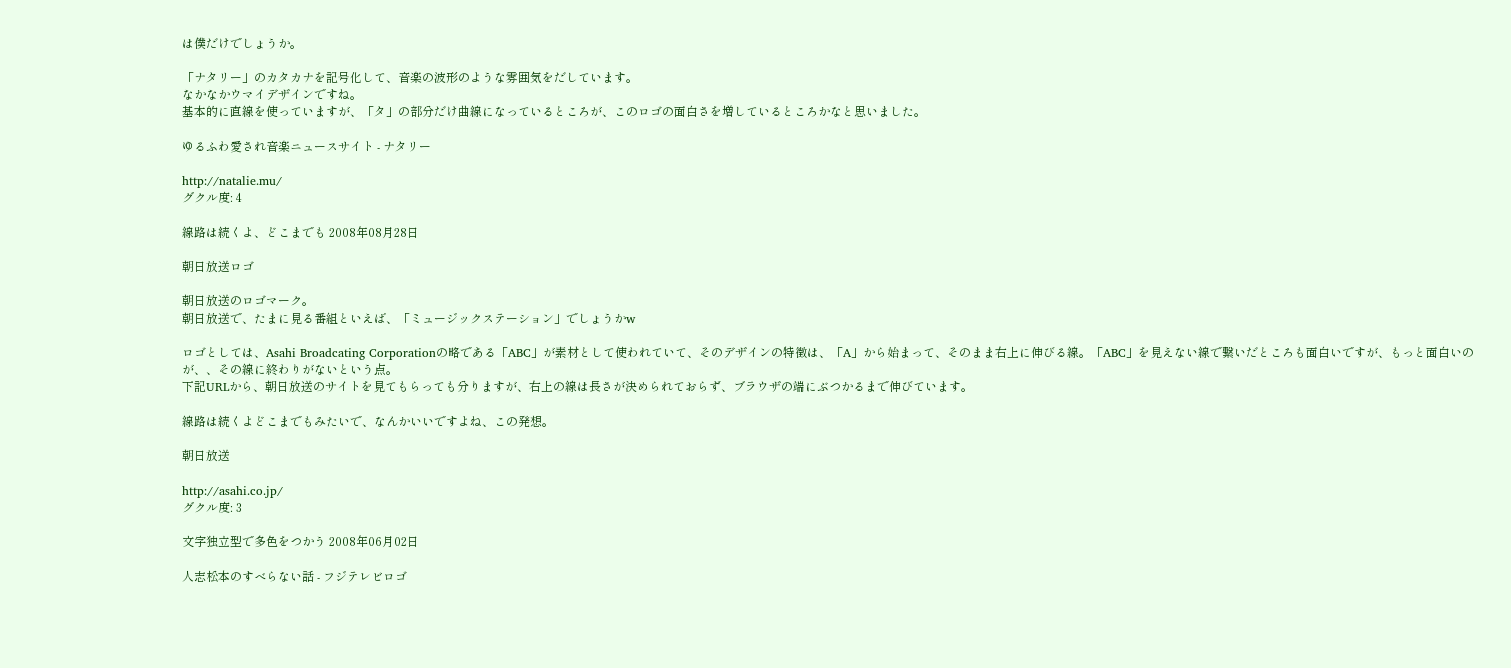は僕だけでしょうか。

「ナタリー」のカタカナを記号化して、音楽の波形のような雰囲気をだしています。
なかなかウマイデザインですね。
基本的に直線を使っていますが、「タ」の部分だけ曲線になっているところが、このロゴの面白さを増しているところかなと思いました。

ゆるふわ愛され音楽ニュースサイト - ナタリー

http://natalie.mu/
グクル度: 4

線路は続くよ、どこまでも 2008年08月28日

朝日放送ロゴ

朝日放送のロゴマーク。
朝日放送で、たまに見る番組といえば、「ミュージックステーション」でしょうかw

ロゴとしては、Asahi Broadcating Corporationの略である「ABC」が素材として使われていて、そのデザインの特徴は、「A」から始まって、そのまま右上に伸びる線。「ABC」を見えない線で繋いだところも面白いですが、もっと面白いのが、、その線に終わりがないという点。
下記URLから、朝日放送のサイトを見てもらっても分りますが、右上の線は長さが決められておらず、ブラウザの端にぶつかるまで伸びています。

線路は続くよどこまでもみたいで、なんかいいですよね、この発想。

朝日放送

http://asahi.co.jp/
グクル度: 3

文字独立型で多色をつかう 2008年06月02日

人志松本のすべらない話 - フジテレビロゴ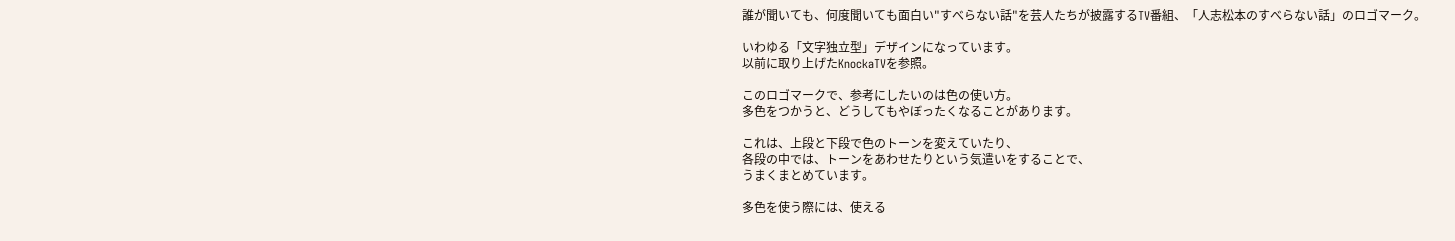誰が聞いても、何度聞いても面白い"すべらない話"を芸人たちが披露するTV番組、「人志松本のすべらない話」のロゴマーク。

いわゆる「文字独立型」デザインになっています。
以前に取り上げたKnockaTVを参照。

このロゴマークで、参考にしたいのは色の使い方。
多色をつかうと、どうしてもやぼったくなることがあります。

これは、上段と下段で色のトーンを変えていたり、
各段の中では、トーンをあわせたりという気遣いをすることで、
うまくまとめています。

多色を使う際には、使える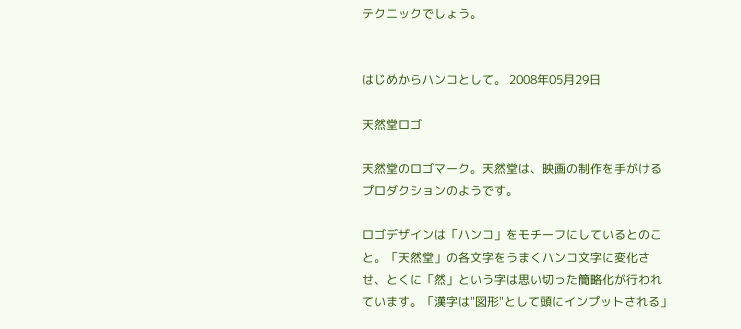テクニックでしょう。


はじめからハンコとして。 2008年05月29日

天然堂ロゴ

天然堂のロゴマーク。天然堂は、映画の制作を手がけるプロダクションのようです。

ロゴデザインは「ハンコ」をモチーフにしているとのこと。「天然堂」の各文字をうまくハンコ文字に変化させ、とくに「然」という字は思い切った簡略化が行われています。「漢字は"図形"として頭にインプットされる」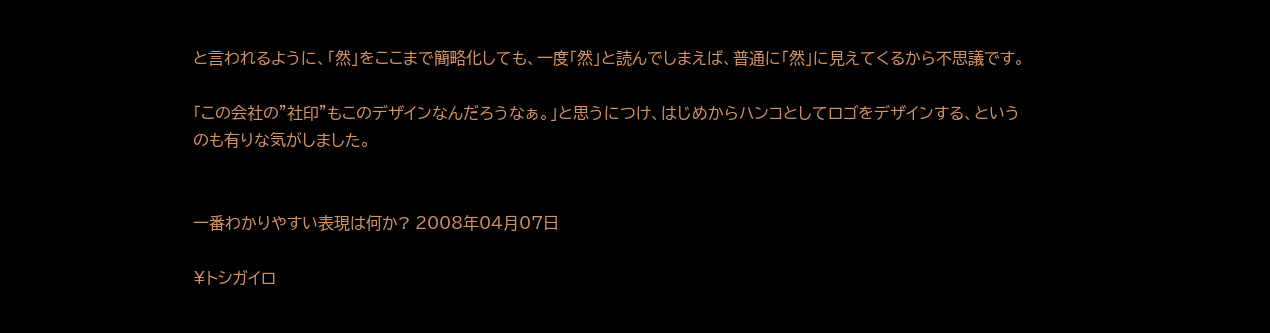と言われるように、「然」をここまで簡略化しても、一度「然」と読んでしまえば、普通に「然」に見えてくるから不思議です。

「この会社の"社印"もこのデザインなんだろうなぁ。」と思うにつけ、はじめからハンコとしてロゴをデザインする、というのも有りな気がしました。


一番わかりやすい表現は何か? 2008年04月07日

¥トシガイロ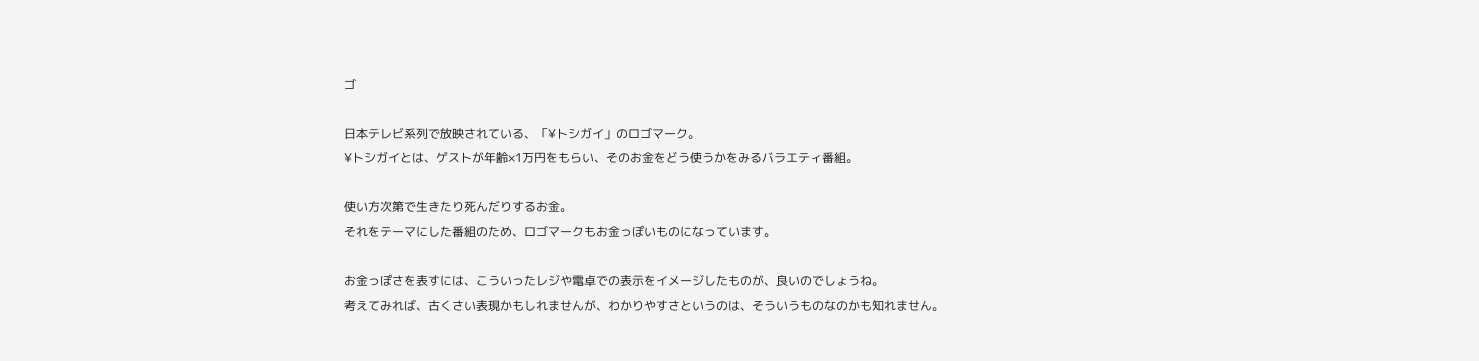ゴ

日本テレビ系列で放映されている、「¥トシガイ」のロゴマーク。
¥トシガイとは、ゲストが年齢×1万円をもらい、そのお金をどう使うかをみるバラエティ番組。

使い方次第で生きたり死んだりするお金。
それをテーマにした番組のため、ロゴマークもお金っぽいものになっています。

お金っぽさを表すには、こういったレジや電卓での表示をイメージしたものが、良いのでしょうね。
考えてみれば、古くさい表現かもしれませんが、わかりやすさというのは、そういうものなのかも知れません。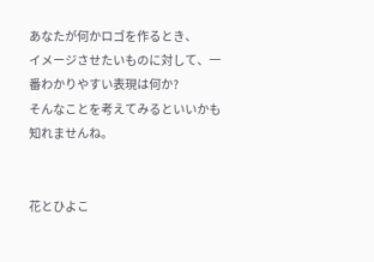あなたが何かロゴを作るとき、
イメージさせたいものに対して、一番わかりやすい表現は何か?
そんなことを考えてみるといいかも知れませんね。


花とひよこ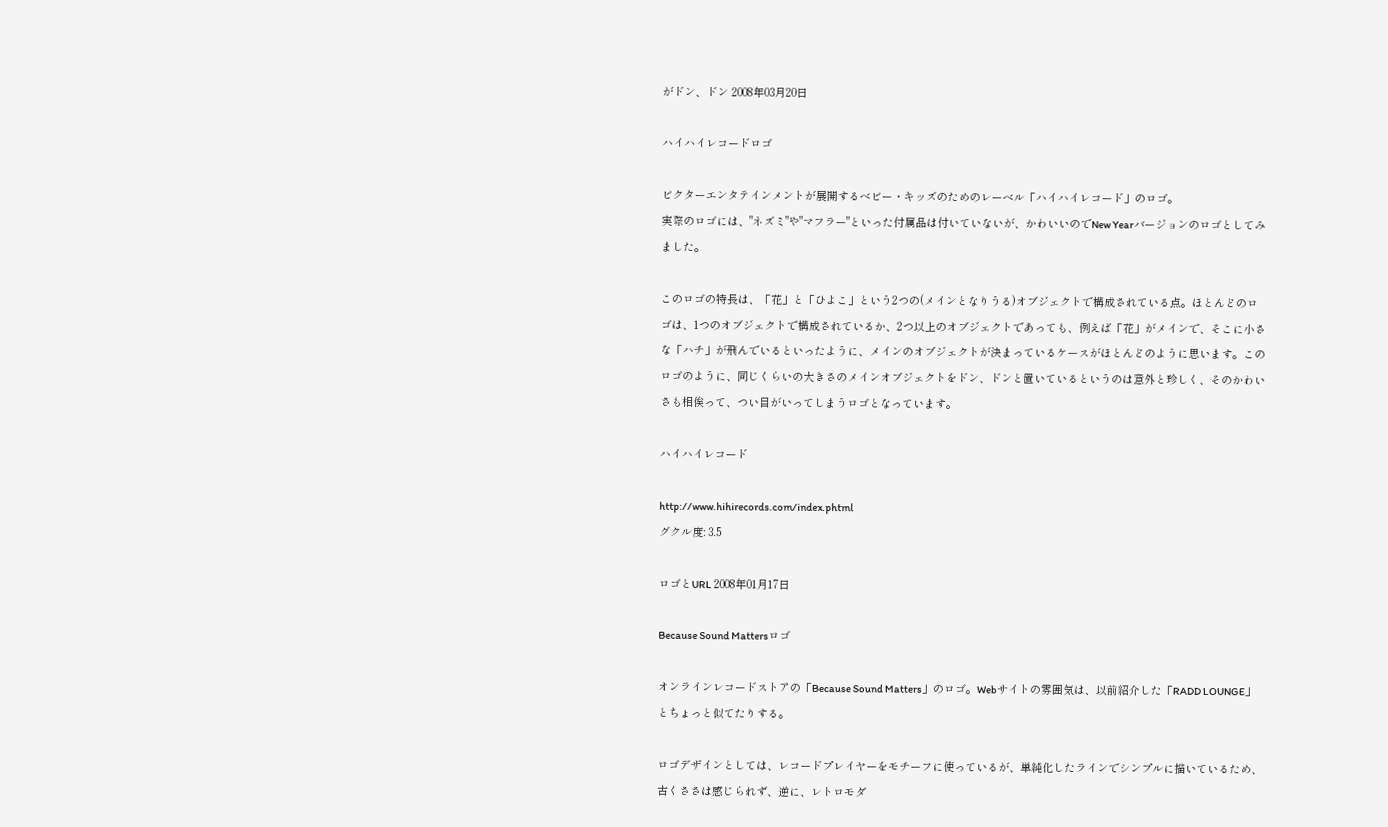がドン、ドン 2008年03月20日

ハイハイレコードロゴ

ビクターエンタテインメントが展開するベビー・キッズのためのレーベル「ハイハイレコード」のロゴ。
実際のロゴには、"ネズミ"や"マフラー"といった付属品は付いていないが、かわいいのでNew Yearバージョンのロゴとしてみました。

このロゴの特長は、「花」と「ひよこ」という2つの(メインとなりうる)オブジェクトで構成されている点。ほとんどのロゴは、1つのオブジェクトで構成されているか、2つ以上のオブジェクトであっても、例えば「花」がメインで、そこに小さな「ハチ」が飛んでいるといったように、メインのオブジェクトが決まっているケースがほとんどのように思います。このロゴのように、同じくらいの大きさのメインオブジェクトをドン、ドンと置いているというのは意外と珍しく、そのかわいさも相俟って、つい目がいってしまうロゴとなっています。

ハイハイレコード

http://www.hihirecords.com/index.phtml
グクル度: 3.5

ロゴとURL 2008年01月17日

Because Sound Mattersロゴ

オンラインレコードストアの「Because Sound Matters」のロゴ。Webサイトの雰囲気は、以前紹介した「RADD LOUNGE」とちょっと似てたりする。

ロゴデザインとしては、レコードプレイヤーをモチーフに使っているが、単純化したラインでシンプルに描いているため、古くささは感じられず、逆に、レトロモダ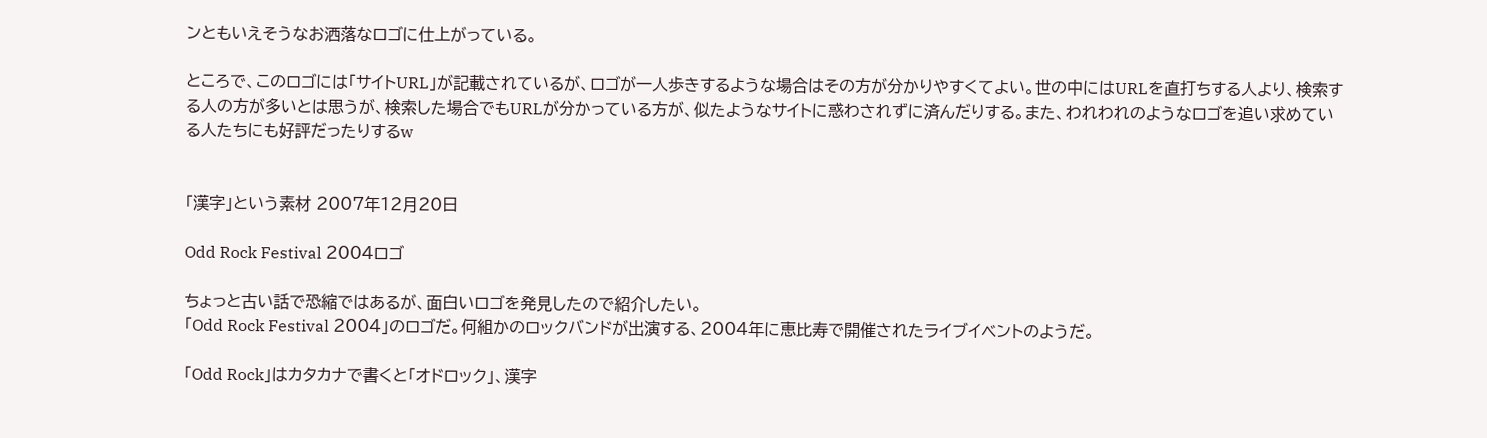ンともいえそうなお洒落なロゴに仕上がっている。

ところで、このロゴには「サイトURL」が記載されているが、ロゴが一人歩きするような場合はその方が分かりやすくてよい。世の中にはURLを直打ちする人より、検索する人の方が多いとは思うが、検索した場合でもURLが分かっている方が、似たようなサイトに惑わされずに済んだりする。また、われわれのようなロゴを追い求めている人たちにも好評だったりするw


「漢字」という素材 2007年12月20日

Odd Rock Festival 2004ロゴ

ちょっと古い話で恐縮ではあるが、面白いロゴを発見したので紹介したい。
「Odd Rock Festival 2004」のロゴだ。何組かのロックバンドが出演する、2004年に恵比寿で開催されたライブイベントのようだ。

「Odd Rock」はカタカナで書くと「オドロック」、漢字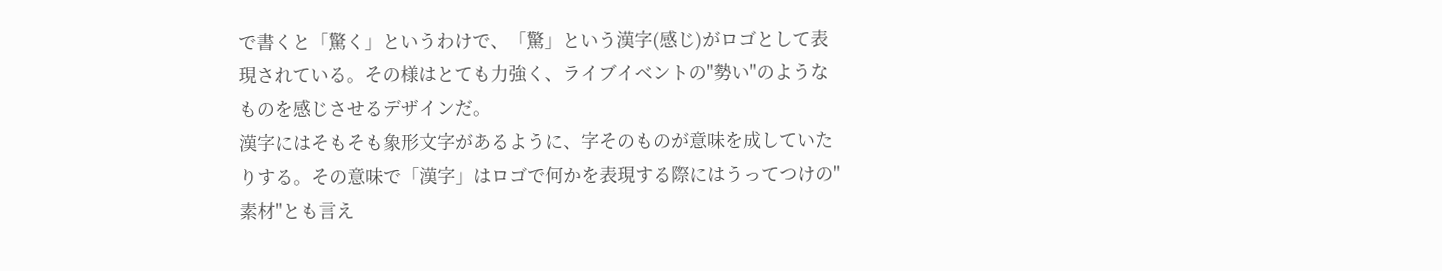で書くと「驚く」というわけで、「驚」という漢字(感じ)がロゴとして表現されている。その様はとても力強く、ライブイベントの"勢い"のようなものを感じさせるデザインだ。
漢字にはそもそも象形文字があるように、字そのものが意味を成していたりする。その意味で「漢字」はロゴで何かを表現する際にはうってつけの"素材"とも言え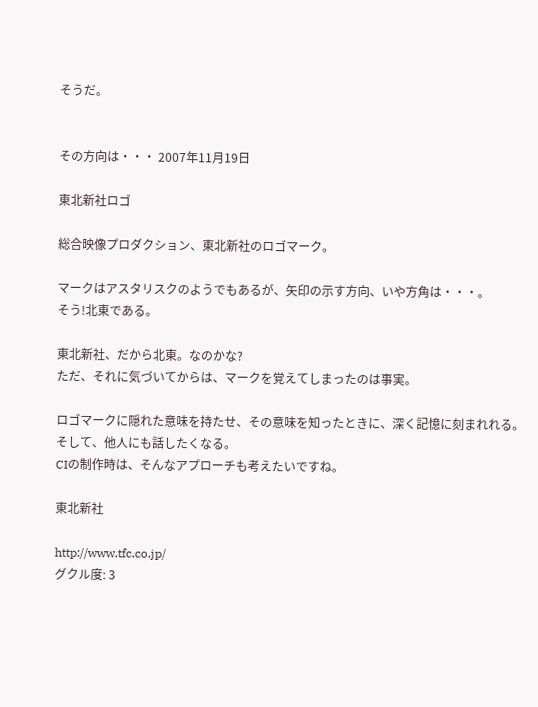そうだ。


その方向は・・・ 2007年11月19日

東北新社ロゴ

総合映像プロダクション、東北新社のロゴマーク。

マークはアスタリスクのようでもあるが、矢印の示す方向、いや方角は・・・。
そう!北東である。

東北新社、だから北東。なのかな?
ただ、それに気づいてからは、マークを覚えてしまったのは事実。

ロゴマークに隠れた意味を持たせ、その意味を知ったときに、深く記憶に刻まれれる。
そして、他人にも話したくなる。
CIの制作時は、そんなアプローチも考えたいですね。

東北新社

http://www.tfc.co.jp/
グクル度: 3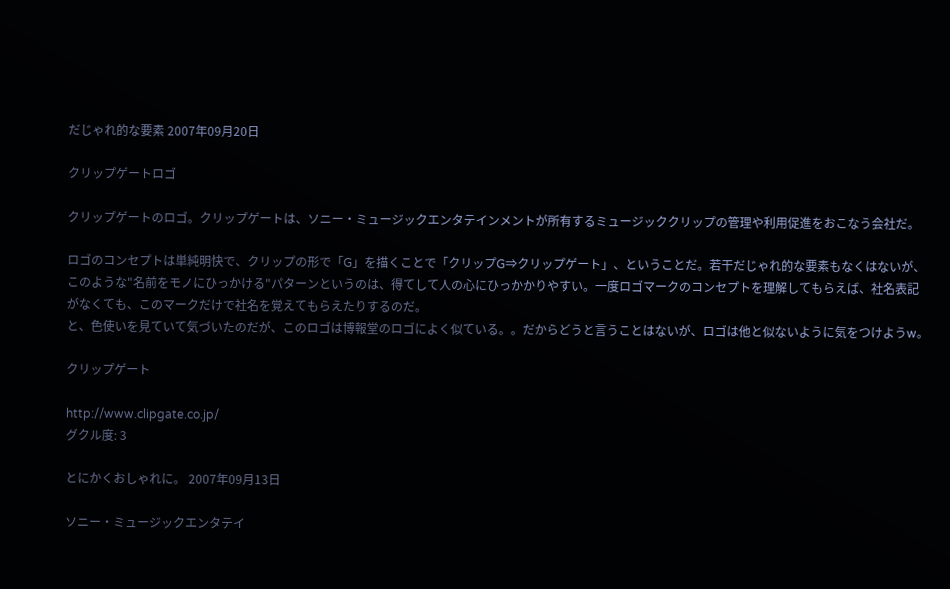だじゃれ的な要素 2007年09月20日

クリップゲートロゴ

クリップゲートのロゴ。クリップゲートは、ソニー・ミュージックエンタテインメントが所有するミュージッククリップの管理や利用促進をおこなう会社だ。

ロゴのコンセプトは単純明快で、クリップの形で「G」を描くことで「クリップG⇒クリップゲート」、ということだ。若干だじゃれ的な要素もなくはないが、このような"名前をモノにひっかける"パターンというのは、得てして人の心にひっかかりやすい。一度ロゴマークのコンセプトを理解してもらえば、社名表記がなくても、このマークだけで社名を覚えてもらえたりするのだ。
と、色使いを見ていて気づいたのだが、このロゴは博報堂のロゴによく似ている。。だからどうと言うことはないが、ロゴは他と似ないように気をつけようw。

クリップゲート

http://www.clipgate.co.jp/
グクル度: 3

とにかくおしゃれに。 2007年09月13日

ソニー・ミュージックエンタテイ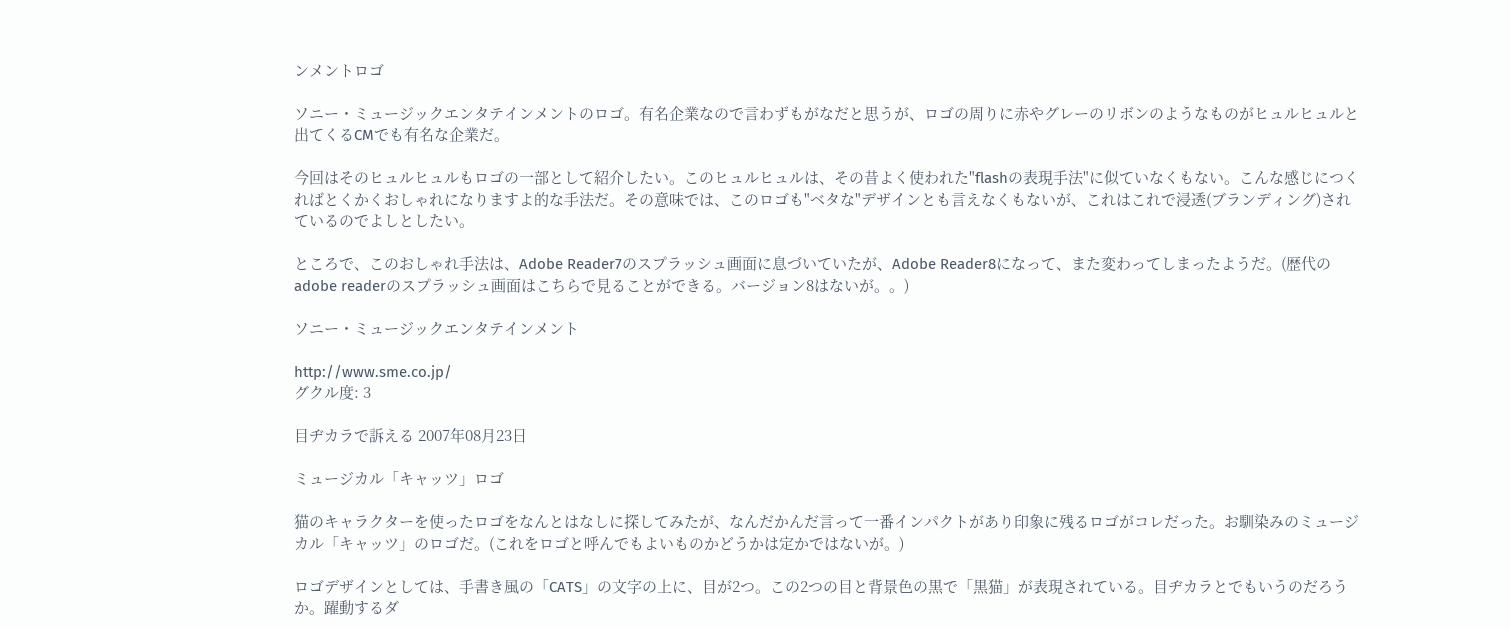ンメントロゴ

ソニー・ミュージックエンタテインメントのロゴ。有名企業なので言わずもがなだと思うが、ロゴの周りに赤やグレーのリボンのようなものがヒュルヒュルと出てくるCMでも有名な企業だ。

今回はそのヒュルヒュルもロゴの一部として紹介したい。このヒュルヒュルは、その昔よく使われた"flashの表現手法"に似ていなくもない。こんな感じにつくればとくかくおしゃれになりますよ的な手法だ。その意味では、このロゴも"ベタな"デザインとも言えなくもないが、これはこれで浸透(ブランディング)されているのでよしとしたい。

ところで、このおしゃれ手法は、Adobe Reader7のスプラッシュ画面に息づいていたが、Adobe Reader8になって、また変わってしまったようだ。(歴代のadobe readerのスプラッシュ画面はこちらで見ることができる。バージョン8はないが。。)

ソニー・ミュージックエンタテインメント

http://www.sme.co.jp/
グクル度: 3

目ヂカラで訴える 2007年08月23日

ミュージカル「キャッツ」ロゴ

猫のキャラクターを使ったロゴをなんとはなしに探してみたが、なんだかんだ言って一番インパクトがあり印象に残るロゴがコレだった。お馴染みのミュージカル「キャッツ」のロゴだ。(これをロゴと呼んでもよいものかどうかは定かではないが。)

ロゴデザインとしては、手書き風の「CATS」の文字の上に、目が2つ。この2つの目と背景色の黒で「黒猫」が表現されている。目ヂカラとでもいうのだろうか。躍動するダ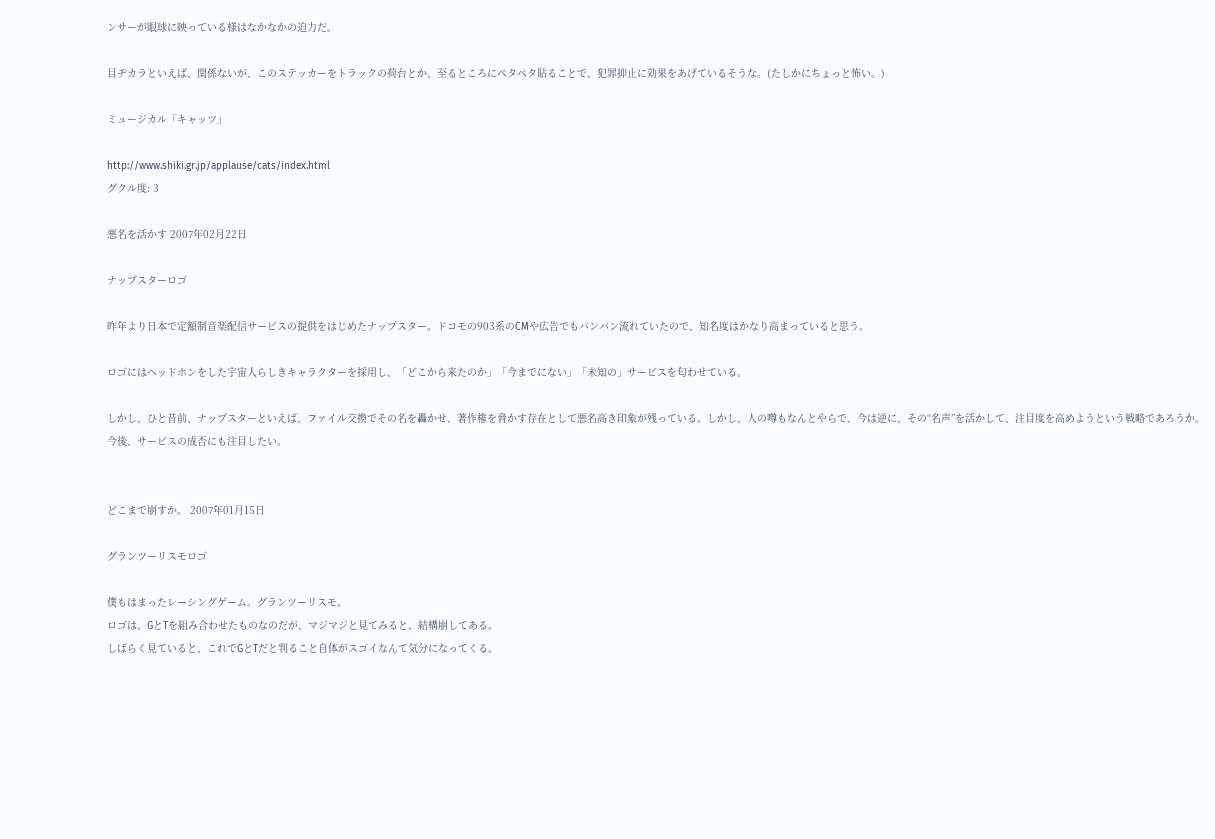ンサーが眼球に映っている様はなかなかの迫力だ。

目ヂカラといえば、関係ないが、このステッカーをトラックの荷台とか、至るところにペタペタ貼ることで、犯罪抑止に効果をあげているそうな。(たしかにちょっと怖い。)

ミュージカル「キャッツ」

http://www.shiki.gr.jp/applause/cats/index.html
グクル度: 3

悪名を活かす 2007年02月22日

ナップスターロゴ

昨年より日本で定額制音楽配信サービスの提供をはじめたナップスター。ドコモの903系のCMや広告でもバンバン流れていたので、知名度はかなり高まっていると思う。

ロゴにはヘッドホンをした宇宙人らしきキャラクターを採用し、「どこから来たのか」「今までにない」「未知の」サービスを匂わせている。

しかし、ひと昔前、ナップスターといえば、ファイル交換でその名を轟かせ、著作権を脅かす存在として悪名高き印象が残っている。しかし、人の噂もなんとやらで、今は逆に、その“名声”を活かして、注目度を高めようという戦略であろうか。
今後、サービスの成否にも注目したい。


どこまで崩すか。 2007年01月15日

グランツーリスモロゴ

僕もはまったレーシングゲーム。グランツーリスモ。
ロゴは、GとTを組み合わせたものなのだが、マジマジと見てみると、結構崩してある。
しばらく見ていると、これでGとTだと判ること自体がスゴイなんて気分になってくる。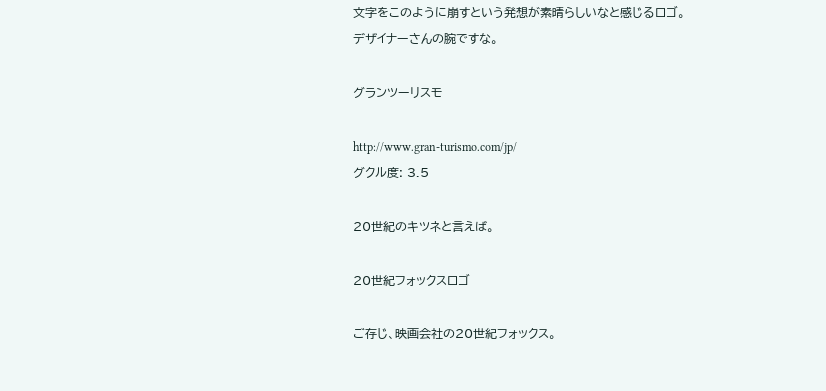文字をこのように崩すという発想が素晴らしいなと感じるロゴ。
デザイナーさんの腕ですな。

グランツーリスモ

http://www.gran-turismo.com/jp/
グクル度: 3.5

20世紀のキツネと言えば。

20世紀フォックスロゴ

ご存じ、映画会社の20世紀フォックス。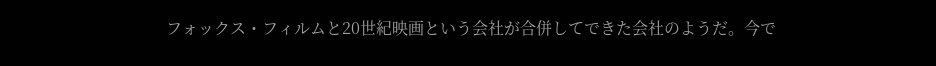フォックス・フィルムと20世紀映画という会社が合併してできた会社のようだ。今で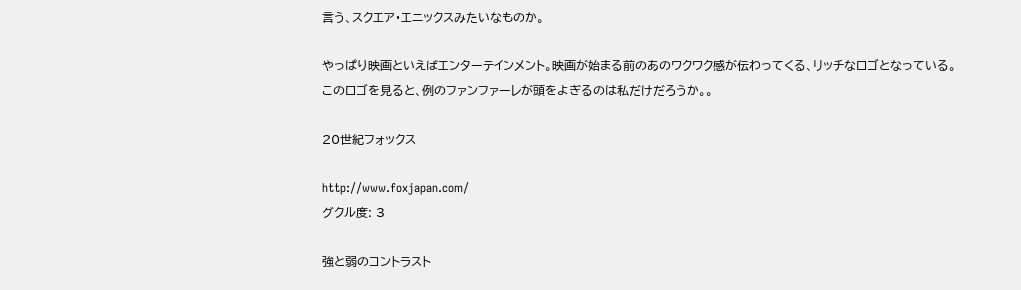言う、スクエア・エニックスみたいなものか。

やっぱり映画といえばエンターテインメント。映画が始まる前のあのワクワク感が伝わってくる、リッチなロゴとなっている。
このロゴを見ると、例のファンファーレが頭をよぎるのは私だけだろうか。。

20世紀フォックス

http://www.foxjapan.com/
グクル度: 3

強と弱のコントラスト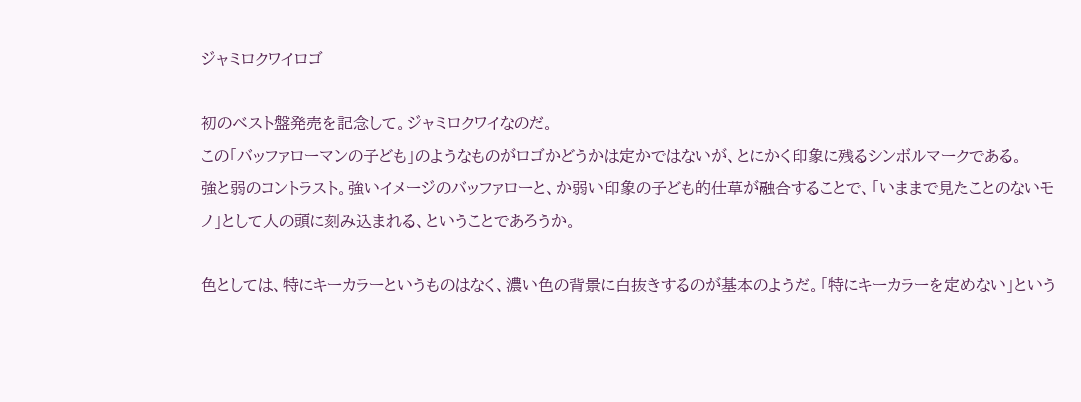ジャミロクワイロゴ

初のベスト盤発売を記念して。ジャミロクワイなのだ。
この「バッファローマンの子ども」のようなものがロゴかどうかは定かではないが、とにかく印象に残るシンボルマークである。
強と弱のコントラスト。強いイメージのバッファローと、か弱い印象の子ども的仕草が融合することで、「いままで見たことのないモノ」として人の頭に刻み込まれる、ということであろうか。

色としては、特にキーカラーというものはなく、濃い色の背景に白抜きするのが基本のようだ。「特にキーカラーを定めない」という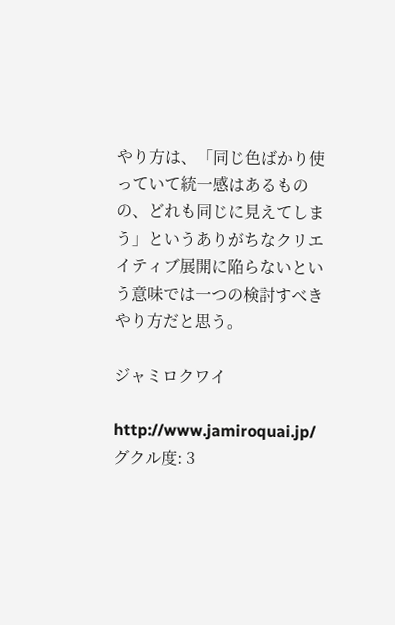やり方は、「同じ色ばかり使っていて統一感はあるものの、どれも同じに見えてしまう」というありがちなクリエイティブ展開に陥らないという意味では一つの検討すべきやり方だと思う。

ジャミロクワイ

http://www.jamiroquai.jp/
グクル度: 3